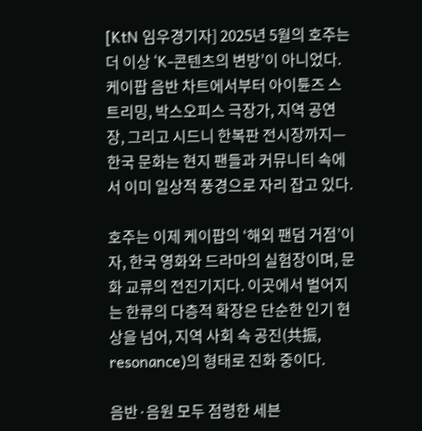[KtN 임우경기자] 2025년 5월의 호주는 더 이상 ‘K-콘텐츠의 변방’이 아니었다. 케이팝 음반 차트에서부터 아이튠즈 스트리밍, 박스오피스 극장가, 지역 공연장, 그리고 시드니 한복판 전시장까지—한국 문화는 현지 팬들과 커뮤니티 속에서 이미 일상적 풍경으로 자리 잡고 있다.

호주는 이제 케이팝의 ‘해외 팬덤 거점’이자, 한국 영화와 드라마의 실험장이며, 문화 교류의 전진기지다. 이곳에서 벌어지는 한류의 다층적 확장은 단순한 인기 현상을 넘어, 지역 사회 속 공진(共振, resonance)의 형태로 진화 중이다.

음반·음원 모두 점령한 세븐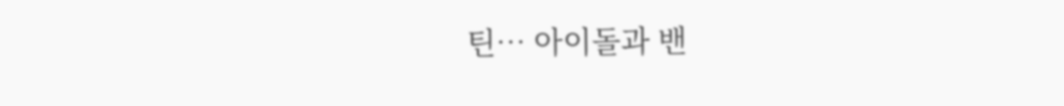틴… 아이돌과 밴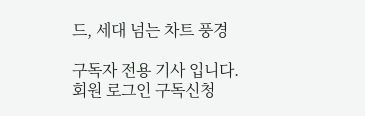드, 세대 넘는 차트 풍경

구독자 전용 기사 입니다.
회원 로그인 구독신청